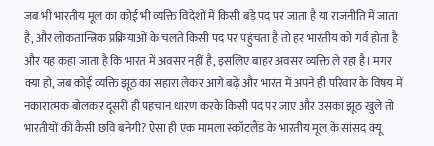जब भी भारतीय मूल का कोई भी व्यक्ति विदेशों में किसी बड़े पद पर जाता है या राजनीति में जाता है, और लोकतान्त्रिक प्रक्रियाओं के चलते किसी पद पर पहुंचता है तो हर भारतीय को गर्व होता है और यह कहा जाता है कि भारत में अवसर नहीं है, इसलिए बाहर अवसर व्यक्ति ले रहा है। मगर क्या हो, जब कोई व्यक्ति झूठ का सहारा लेकर आगे बढ़े और भारत में अपने ही परिवार के विषय में नकारात्मक बोलकर दूसरी ही पहचान धारण करके किसी पद पर जाए और उसका झूठ खुले तो भारतीयों की कैसी छवि बनेगी? ऐसा ही एक मामला स्कॉटलैंड के भारतीय मूल के सांसद क्यू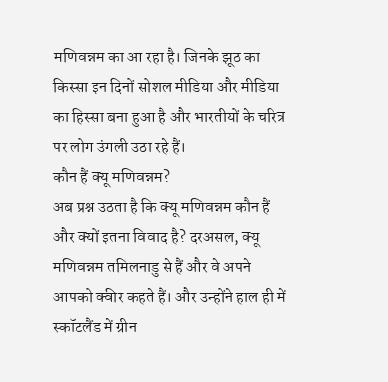मणिवन्नम का आ रहा है। जिनके झूठ का किस्सा इन दिनों सोशल मीडिया और मीडिया का हिस्सा बना हुआ है और भारतीयों के चरित्र पर लोग उंगली उठा रहे हैं।
कौन हैं क्यू मणिवन्नम?
अब प्रश्न उठता है कि क्यू मणिवन्नम कौन हैं और क्यों इतना विवाद है? दरअसल, क्यू मणिवन्नम तमिलनाडु से हैं और वे अपने आपको क्वीर कहते हैं। और उन्होंने हाल ही में स्कॉटलैंड में ग्रीन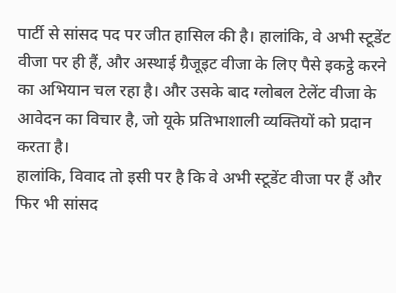पार्टी से सांसद पद पर जीत हासिल की है। हालांकि, वे अभी स्टूडेंट वीजा पर ही हैं, और अस्थाई ग्रैजूइट वीजा के लिए पैसे इकट्ठे करने का अभियान चल रहा है। और उसके बाद ग्लोबल टेलेंट वीजा के आवेदन का विचार है, जो यूके प्रतिभाशाली व्यक्तियों को प्रदान करता है।
हालांकि, विवाद तो इसी पर है कि वे अभी स्टूडेंट वीजा पर हैं और फिर भी सांसद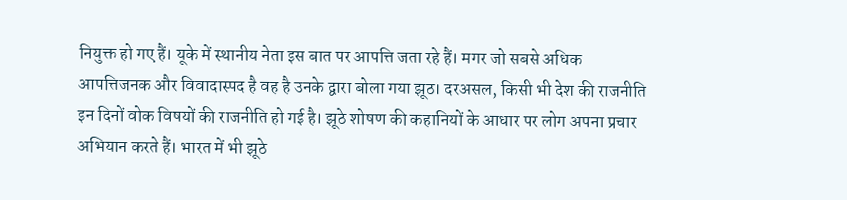नियुक्त हो गए हैं। यूके में स्थानीय नेता इस बात पर आपत्ति जता रहे हैं। मगर जो सबसे अधिक आपत्तिजनक और विवादास्पद है वह है उनके द्वारा बोला गया झूठ। दरअसल, किसी भी देश की राजनीति इन दिनों वोक विषयों की राजनीति हो गई है। झूठे शोषण की कहानियों के आधार पर लोग अपना प्रचार अभियान करते हैं। भारत में भी झूठे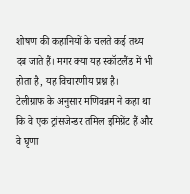शोषण की कहानियों के चलते कई तथ्य दब जाते हैं। मगर क्या यह स्कॉटलैंड में भी होता है, यह विचारणीय प्रश्न है।
टेलीग्राफ के अनुसार मणिवन्नम ने कहा था कि वे एक ट्रांसजेन्डर तमिल इमिग्रेंट हैं और वे घृणा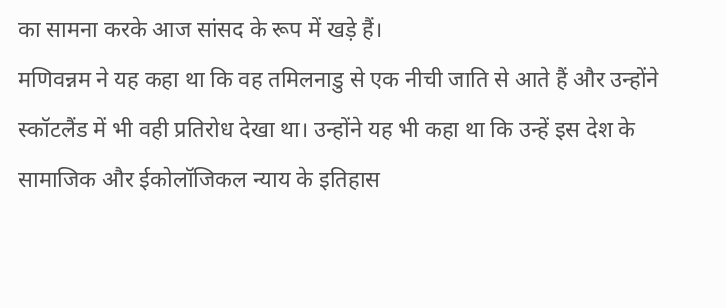का सामना करके आज सांसद के रूप में खड़े हैं।
मणिवन्नम ने यह कहा था कि वह तमिलनाडु से एक नीची जाति से आते हैं और उन्होंने स्कॉटलैंड में भी वही प्रतिरोध देखा था। उन्होंने यह भी कहा था कि उन्हें इस देश के सामाजिक और ईकोलॉजिकल न्याय के इतिहास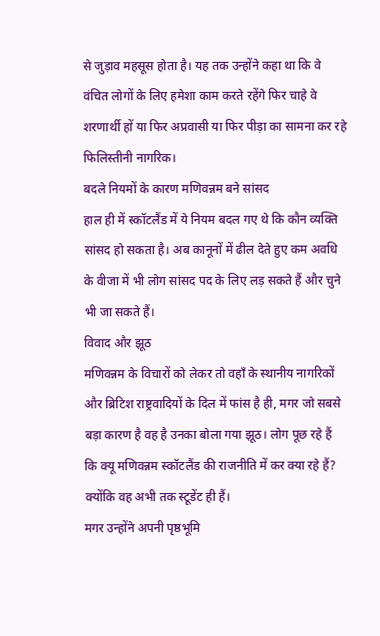से जुड़ाव महसूस होता है। यह तक उन्होंने कहा था कि वे वंचित लोगों के लिए हमेशा काम करते रहेंगे फिर चाहे वे शरणार्थी हों या फिर अप्रवासी या फिर पीड़ा का सामना कर रहे फिलिस्तीनी नागरिक।
बदले नियमों के कारण मणिवन्नम बने सांसद
हाल ही में स्कॉटलैंड में ये नियम बदल गए थे कि कौन व्यक्ति सांसद हो सकता है। अब कानूनों में ढील देते हुए कम अवधि के वीजा में भी लोग सांसद पद के लिए लड़ सकते हैं और चुने भी जा सकते हैं।
विवाद और झूठ
मणिवन्नम के विचारों को लेकर तो वहाँ के स्थानीय नागरिकों और ब्रिटिश राष्ट्रवादियों के दिल में फांस है ही, मगर जो सबसे बड़ा कारण है वह है उनका बोला गया झूठ। लोग पूछ रहे हैं कि क्यू मणिवन्नम स्कॉटलैंड की राजनीति में कर क्या रहे हैं? क्योंकि वह अभी तक स्टूडेंट ही हैं।
मगर उन्होंने अपनी पृष्ठभूमि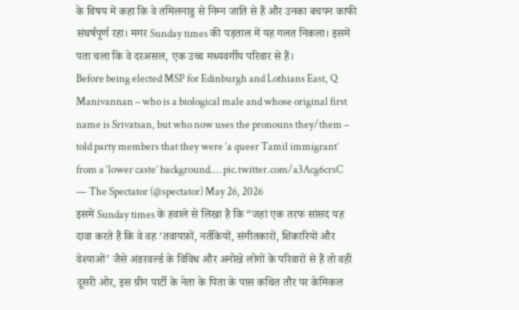के विषय में कहा कि वे तमिलनाडु से निम्न जाति से हैं और उनका बचपन काफी संघर्षपूर्ण रहा। मगर Sunday times की पड़ताल में यह गलत निकला। इसमें पता चला कि वे दरअसल, एक उच्च मध्यवर्गीय परिवार से हैं।
Before being elected MSP for Edinburgh and Lothians East, Q Manivannan – who is a biological male and whose original first name is Srivatsan, but who now uses the pronouns they/them – told party members that they were ‘a queer Tamil immigrant’ from a ‘lower caste’ background.… pic.twitter.com/a3Acg6crsC
— The Spectator (@spectator) May 26, 2026
इसमें Sunday times के हवाले से लिखा है कि “जहां एक तरफ सांसद यह दावा करते हैं कि वे वह ‘तवायफ़ों, नर्तकियों, संगीतकारों, शिकारियों और वेश्याओं’ जैसे अंडरवर्ल्ड के विविध और अनोखे लोगों के परिवारों से हैं तो वहीं दूसरी ओर, इस ग्रीन पार्टी के नेता के पिता के पास कथित तौर पर केमिकल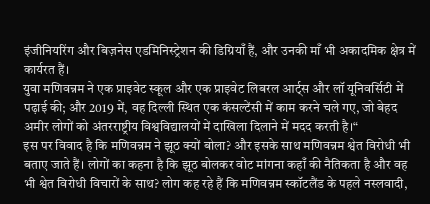इंजीनियरिंग और बिज़नेस एडमिनिस्ट्रेशन की डिग्रियाँ हैं, और उनकी माँ भी अकादमिक क्षेत्र में कार्यरत हैं।
युवा मणिवन्नम ने एक प्राइवेट स्कूल और एक प्राइवेट लिबरल आर्ट्स और लॉ यूनिवर्सिटी में पढ़ाई की; और 2019 में, वह दिल्ली स्थित एक कंसल्टेंसी में काम करने चले गए, जो बेहद अमीर लोगों को अंतरराष्ट्रीय विश्वविद्यालयों में दाखिला दिलाने में मदद करती है।“
इस पर विवाद है कि मणिवन्नम ने झूठ क्यों बोला? और इसके साथ मणिवन्नम श्वेत विरोधी भी बताए जाते हैं। लोगों का कहना है कि झूठ बोलकर वोट मांगना कहाँ की नैतिकता है और वह भी श्वेत विरोधी विचारों के साथ? लोग कह रहे हैं कि मणिवन्नम स्कॉटलैंड के पहले नस्लवादी,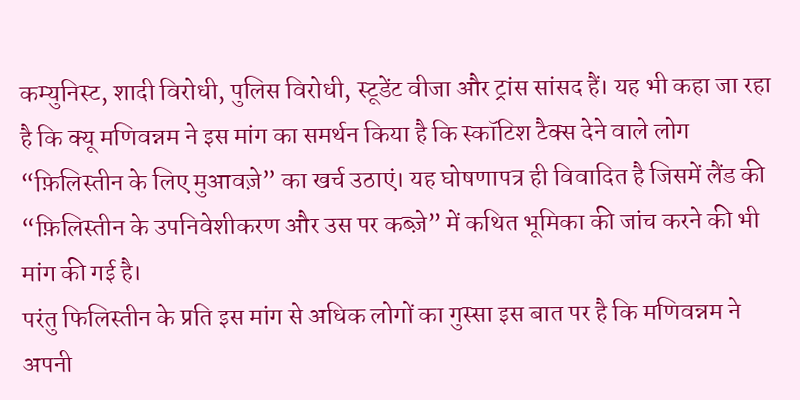कम्युनिस्ट, शादी विरोधी, पुलिस विरोधी, स्टूडेंट वीजा और ट्रांस सांसद हैं। यह भी कहा जा रहा है कि क्यू मणिवन्नम ने इस मांग का समर्थन किया है कि स्कॉटिश टैक्स देने वाले लोग “फ़िलिस्तीन के लिए मुआवज़े” का खर्च उठाएं। यह घोषणापत्र ही विवादित है जिसमें लैंड की “फ़िलिस्तीन के उपनिवेशीकरण और उस पर कब्ज़े” में कथित भूमिका की जांच करने की भी मांग की गई है।
परंतु फिलिस्तीन के प्रति इस मांग से अधिक लोगों का गुस्सा इस बात पर है कि मणिवन्नम ने अपनी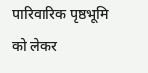पारिवारिक पृष्ठभूमि को लेकर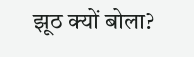झूठ क्यों बोला?